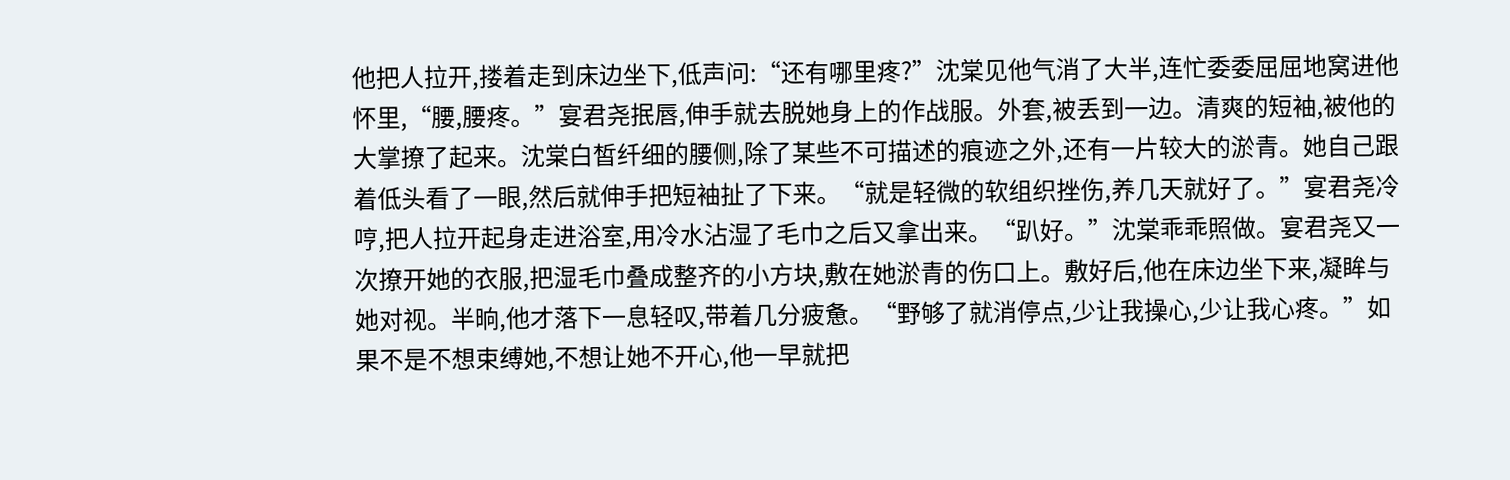他把人拉开,搂着走到床边坐下,低声问:“还有哪里疼?”沈棠见他气消了大半,连忙委委屈屈地窝进他怀里,“腰,腰疼。”宴君尧抿唇,伸手就去脱她身上的作战服。外套,被丢到一边。清爽的短袖,被他的大掌撩了起来。沈棠白皙纤细的腰侧,除了某些不可描述的痕迹之外,还有一片较大的淤青。她自己跟着低头看了一眼,然后就伸手把短袖扯了下来。“就是轻微的软组织挫伤,养几天就好了。”宴君尧冷哼,把人拉开起身走进浴室,用冷水沾湿了毛巾之后又拿出来。“趴好。”沈棠乖乖照做。宴君尧又一次撩开她的衣服,把湿毛巾叠成整齐的小方块,敷在她淤青的伤口上。敷好后,他在床边坐下来,凝眸与她对视。半晌,他才落下一息轻叹,带着几分疲惫。“野够了就消停点,少让我操心,少让我心疼。”如果不是不想束缚她,不想让她不开心,他一早就把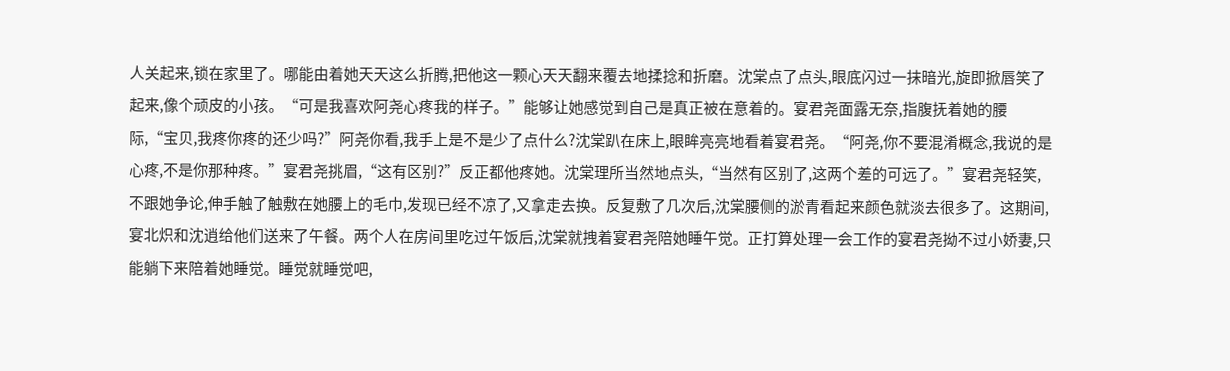人关起来,锁在家里了。哪能由着她天天这么折腾,把他这一颗心天天翻来覆去地揉捻和折磨。沈棠点了点头,眼底闪过一抹暗光,旋即掀唇笑了起来,像个顽皮的小孩。“可是我喜欢阿尧心疼我的样子。”能够让她感觉到自己是真正被在意着的。宴君尧面露无奈,指腹抚着她的腰际,“宝贝,我疼你疼的还少吗?”阿尧你看,我手上是不是少了点什么?沈棠趴在床上,眼眸亮亮地看着宴君尧。“阿尧,你不要混淆概念,我说的是心疼,不是你那种疼。”宴君尧挑眉,“这有区别?”反正都他疼她。沈棠理所当然地点头,“当然有区别了,这两个差的可远了。”宴君尧轻笑,不跟她争论,伸手触了触敷在她腰上的毛巾,发现已经不凉了,又拿走去换。反复敷了几次后,沈棠腰侧的淤青看起来颜色就淡去很多了。这期间,宴北炽和沈逍给他们送来了午餐。两个人在房间里吃过午饭后,沈棠就拽着宴君尧陪她睡午觉。正打算处理一会工作的宴君尧拗不过小娇妻,只能躺下来陪着她睡觉。睡觉就睡觉吧,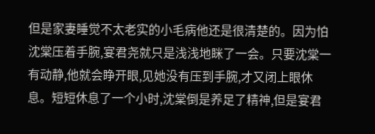但是家妻睡觉不太老实的小毛病他还是很清楚的。因为怕沈棠压着手腕,宴君尧就只是浅浅地眯了一会。只要沈棠一有动静,他就会睁开眼,见她没有压到手腕,才又闭上眼休息。短短休息了一个小时,沈棠倒是养足了精神,但是宴君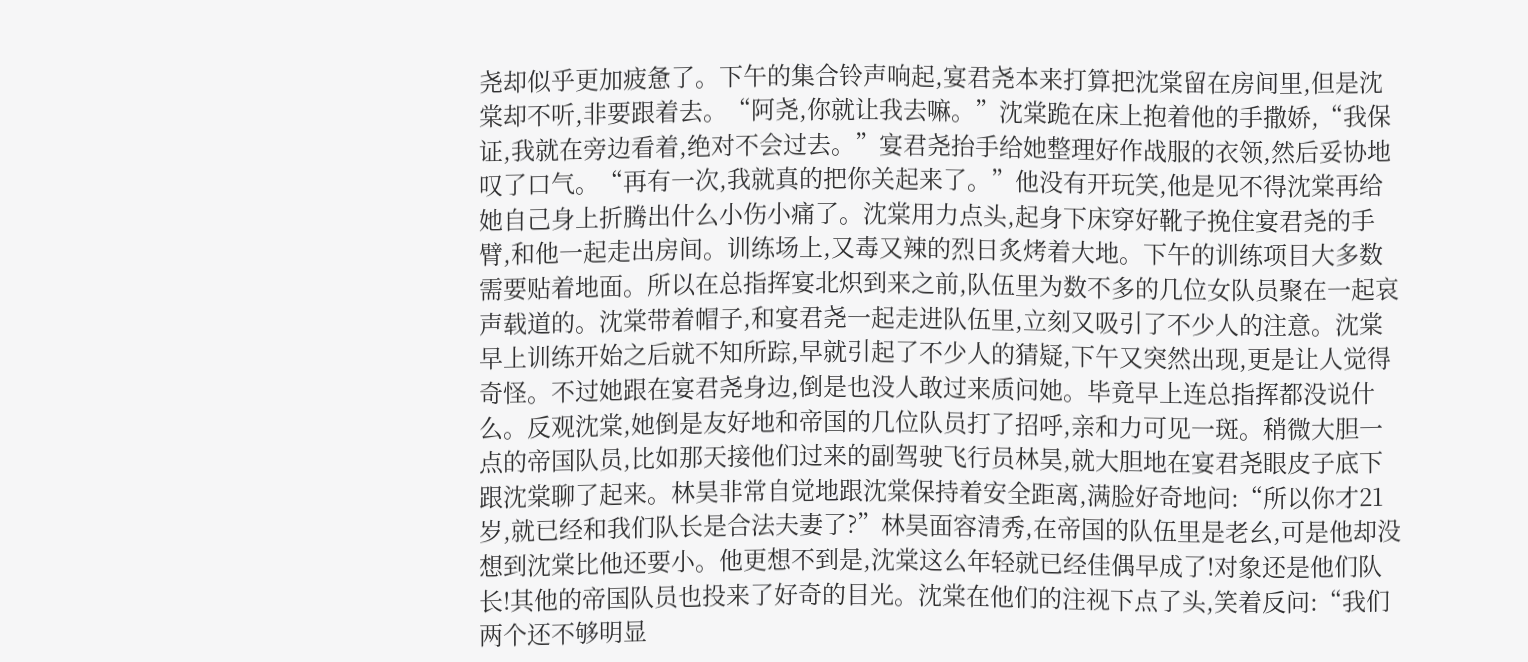尧却似乎更加疲惫了。下午的集合铃声响起,宴君尧本来打算把沈棠留在房间里,但是沈棠却不听,非要跟着去。“阿尧,你就让我去嘛。”沈棠跪在床上抱着他的手撒娇,“我保证,我就在旁边看着,绝对不会过去。”宴君尧抬手给她整理好作战服的衣领,然后妥协地叹了口气。“再有一次,我就真的把你关起来了。”他没有开玩笑,他是见不得沈棠再给她自己身上折腾出什么小伤小痛了。沈棠用力点头,起身下床穿好靴子挽住宴君尧的手臂,和他一起走出房间。训练场上,又毒又辣的烈日炙烤着大地。下午的训练项目大多数需要贴着地面。所以在总指挥宴北炽到来之前,队伍里为数不多的几位女队员聚在一起哀声载道的。沈棠带着帽子,和宴君尧一起走进队伍里,立刻又吸引了不少人的注意。沈棠早上训练开始之后就不知所踪,早就引起了不少人的猜疑,下午又突然出现,更是让人觉得奇怪。不过她跟在宴君尧身边,倒是也没人敢过来质问她。毕竟早上连总指挥都没说什么。反观沈棠,她倒是友好地和帝国的几位队员打了招呼,亲和力可见一斑。稍微大胆一点的帝国队员,比如那天接他们过来的副驾驶飞行员林昊,就大胆地在宴君尧眼皮子底下跟沈棠聊了起来。林昊非常自觉地跟沈棠保持着安全距离,满脸好奇地问:“所以你才21岁,就已经和我们队长是合法夫妻了?”林昊面容清秀,在帝国的队伍里是老幺,可是他却没想到沈棠比他还要小。他更想不到是,沈棠这么年轻就已经佳偶早成了!对象还是他们队长!其他的帝国队员也投来了好奇的目光。沈棠在他们的注视下点了头,笑着反问:“我们两个还不够明显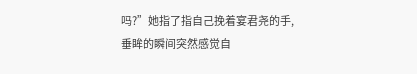吗?”她指了指自己挽着宴君尧的手,垂眸的瞬间突然感觉自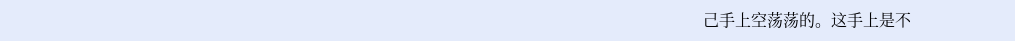己手上空荡荡的。这手上是不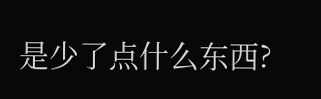是少了点什么东西?